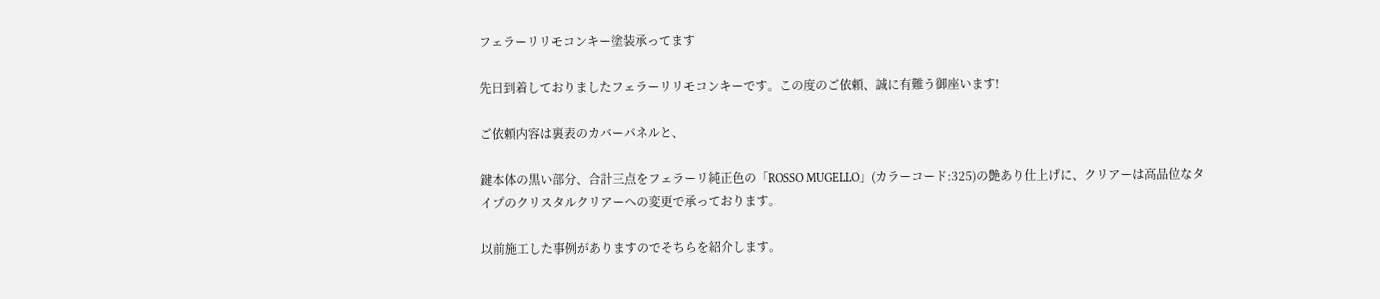フェラーリリモコンキー塗装承ってます

先日到着しておりましたフェラーリリモコンキーです。この度のご依頼、誠に有難う御座います!

ご依頼内容は裏表のカバーパネルと、

鍵本体の黒い部分、合計三点をフェラーリ純正色の「ROSSO MUGELLO」(カラーコード:325)の艶あり仕上げに、クリアーは高品位なタイプのクリスタルクリアーへの変更で承っております。

以前施工した事例がありますのでそちらを紹介します。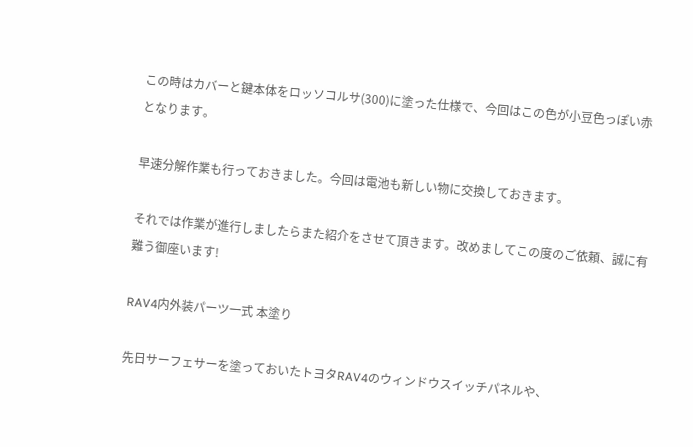この時はカバーと鍵本体をロッソコルサ(300)に塗った仕様で、今回はこの色が小豆色っぽい赤となります。

早速分解作業も行っておきました。今回は電池も新しい物に交換しておきます。

それでは作業が進行しましたらまた紹介をさせて頂きます。改めましてこの度のご依頼、誠に有難う御座います!

RAV4内外装パーツ一式 本塗り

先日サーフェサーを塗っておいたトヨタRAV4のウィンドウスイッチパネルや、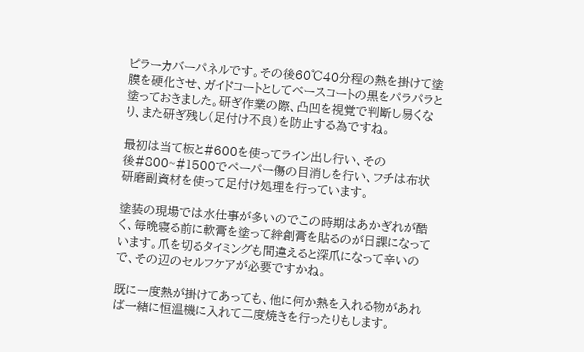ピラーカバーパネルです。その後60℃40分程の熱を掛けて塗膜を硬化させ、ガイドコートとしてベースコートの黒をパラパラと塗っておきました。研ぎ作業の際、凸凹を視覚で判断し易くなり、また研ぎ残し(足付け不良)を防止する為ですね。

最初は当て板と#600を使ってライン出し行い、その後#800~#1500でペーパー傷の目消しを行い、フチは布状研磨副資材を使って足付け処理を行っています。

塗装の現場では水仕事が多いのでこの時期はあかぎれが酷く、毎晩寝る前に軟膏を塗って絆創膏を貼るのが日課になっています。爪を切るタイミングも間違えると深爪になって辛いので、その辺のセルフケアが必要ですかね。

既に一度熱が掛けてあっても、他に何か熱を入れる物があれば一緒に恒温機に入れて二度焼きを行ったりもします。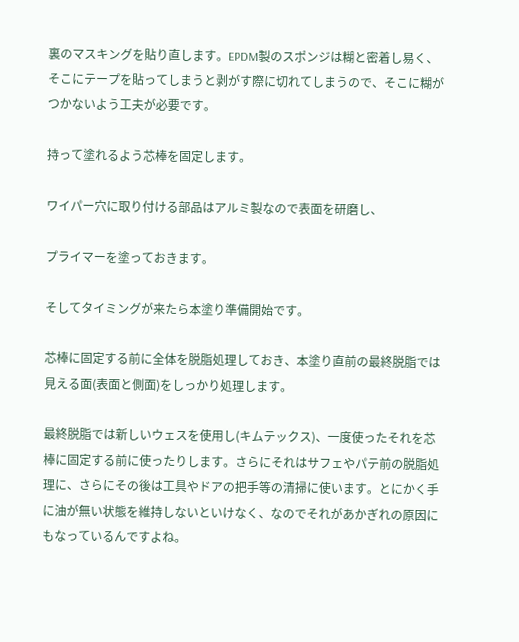裏のマスキングを貼り直します。EPDM製のスポンジは糊と密着し易く、そこにテープを貼ってしまうと剥がす際に切れてしまうので、そこに糊がつかないよう工夫が必要です。

持って塗れるよう芯棒を固定します。

ワイパー穴に取り付ける部品はアルミ製なので表面を研磨し、

プライマーを塗っておきます。

そしてタイミングが来たら本塗り準備開始です。

芯棒に固定する前に全体を脱脂処理しておき、本塗り直前の最終脱脂では見える面(表面と側面)をしっかり処理します。

最終脱脂では新しいウェスを使用し(キムテックス)、一度使ったそれを芯棒に固定する前に使ったりします。さらにそれはサフェやパテ前の脱脂処理に、さらにその後は工具やドアの把手等の清掃に使います。とにかく手に油が無い状態を維持しないといけなく、なのでそれがあかぎれの原因にもなっているんですよね。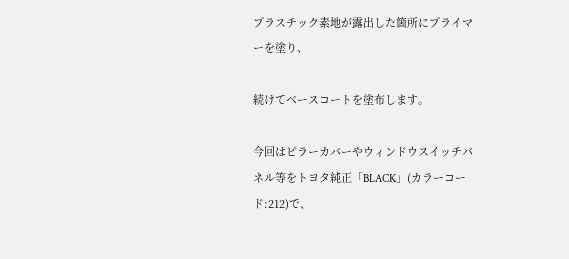プラスチック素地が露出した箇所にプライマーを塗り、

続けてベースコートを塗布します。

今回はピラーカバーやウィンドウスイッチパネル等をトヨタ純正「BLACK」(カラーコード:212)で、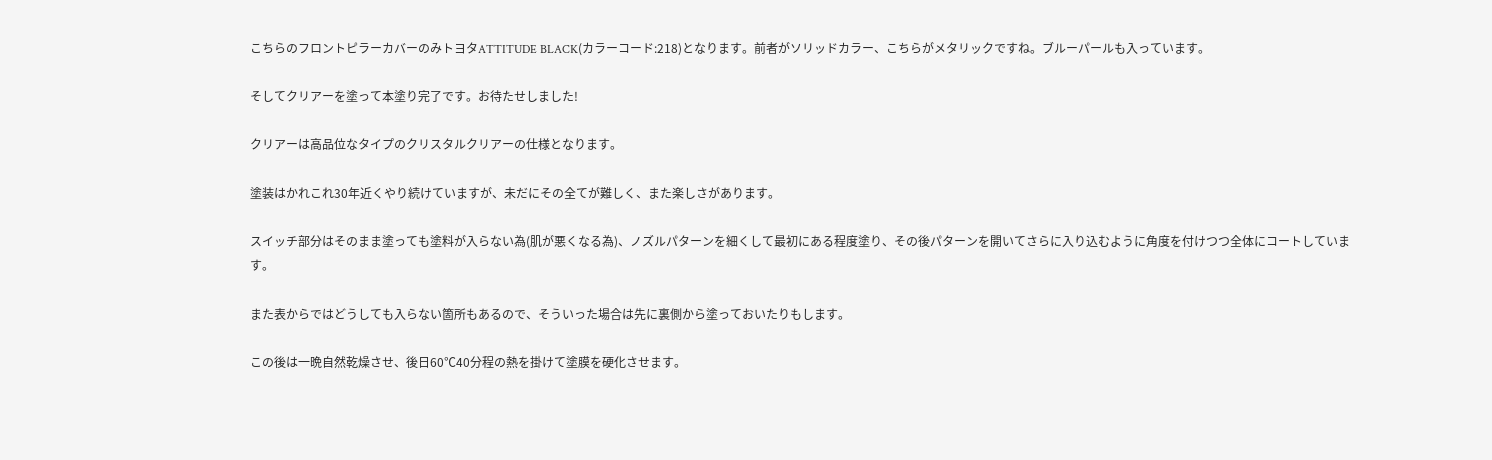こちらのフロントピラーカバーのみトヨタATTITUDE BLACK(カラーコード:218)となります。前者がソリッドカラー、こちらがメタリックですね。ブルーパールも入っています。

そしてクリアーを塗って本塗り完了です。お待たせしました!

クリアーは高品位なタイプのクリスタルクリアーの仕様となります。

塗装はかれこれ30年近くやり続けていますが、未だにその全てが難しく、また楽しさがあります。

スイッチ部分はそのまま塗っても塗料が入らない為(肌が悪くなる為)、ノズルパターンを細くして最初にある程度塗り、その後パターンを開いてさらに入り込むように角度を付けつつ全体にコートしています。

また表からではどうしても入らない箇所もあるので、そういった場合は先に裏側から塗っておいたりもします。

この後は一晩自然乾燥させ、後日60℃40分程の熱を掛けて塗膜を硬化させます。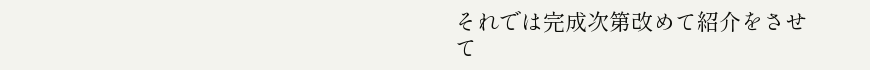それでは完成次第改めて紹介をさせて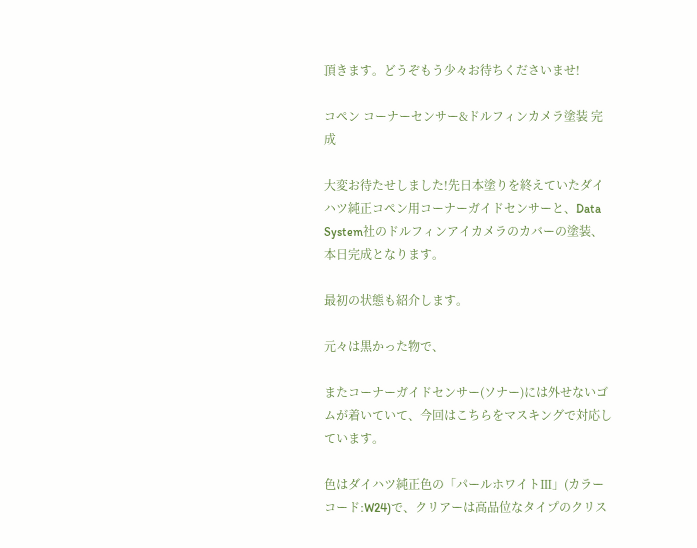頂きます。どうぞもう少々お待ちくださいませ!

コペン コーナーセンサー&ドルフィンカメラ塗装 完成

大変お待たせしました!先日本塗りを終えていたダイハツ純正コペン用コーナーガイドセンサーと、Data System社のドルフィンアイカメラのカバーの塗装、本日完成となります。

最初の状態も紹介します。

元々は黒かった物で、

またコーナーガイドセンサー(ソナー)には外せないゴムが着いていて、今回はこちらをマスキングで対応しています。

色はダイハツ純正色の「パールホワイトⅢ」(カラーコード:W24)で、クリアーは高品位なタイプのクリス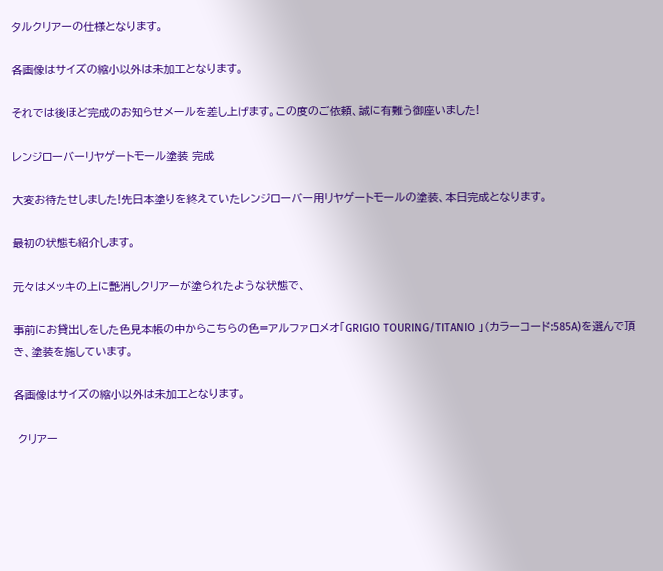タルクリアーの仕様となります。

各画像はサイズの縮小以外は未加工となります。

それでは後ほど完成のお知らせメールを差し上げます。この度のご依頼、誠に有難う御座いました!

レンジローバーリヤゲートモール塗装 完成

大変お待たせしました!先日本塗りを終えていたレンジローバー用リヤゲートモールの塗装、本日完成となります。

最初の状態も紹介します。

元々はメッキの上に艶消しクリアーが塗られたような状態で、

事前にお貸出しをした色見本帳の中からこちらの色=アルファロメオ「GRIGIO TOURING/TITANIO 」(カラーコード:585A)を選んで頂き、塗装を施しています。

各画像はサイズの縮小以外は未加工となります。

 クリアー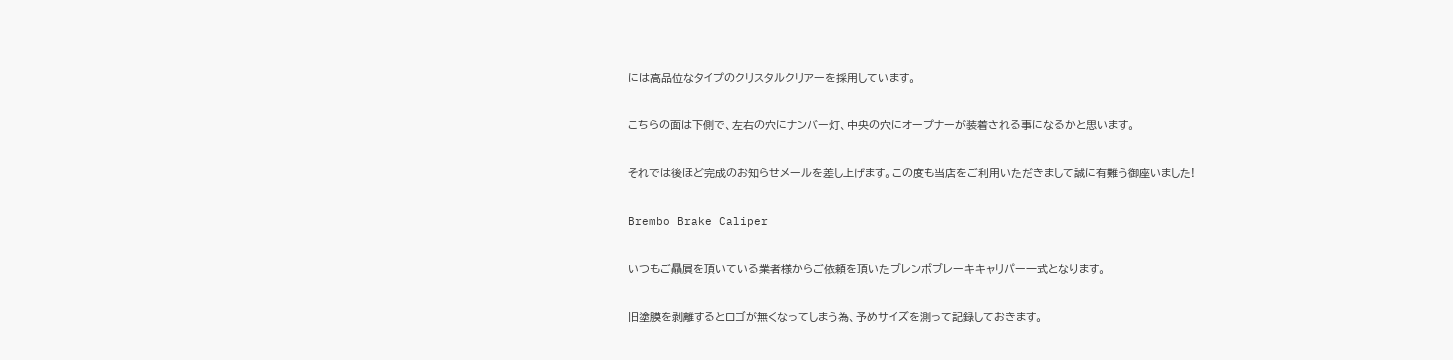には高品位なタイプのクリスタルクリアーを採用しています。

こちらの面は下側で、左右の穴にナンバー灯、中央の穴にオープナーが装着される事になるかと思います。

それでは後ほど完成のお知らせメールを差し上げます。この度も当店をご利用いただきまして誠に有難う御座いました!

Brembo Brake Caliper

いつもご贔屓を頂いている業者様からご依頼を頂いたブレンボブレーキキャリパー一式となります。

旧塗膜を剥離するとロゴが無くなってしまう為、予めサイズを測って記録しておきます。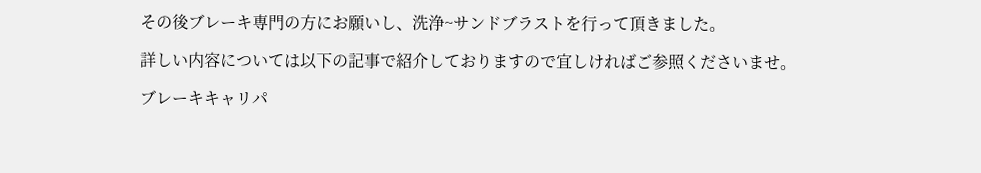その後ブレーキ専門の方にお願いし、洗浄~サンドブラストを行って頂きました。

詳しい内容については以下の記事で紹介しておりますので宜しければご参照くださいませ。

ブレーキキャリパ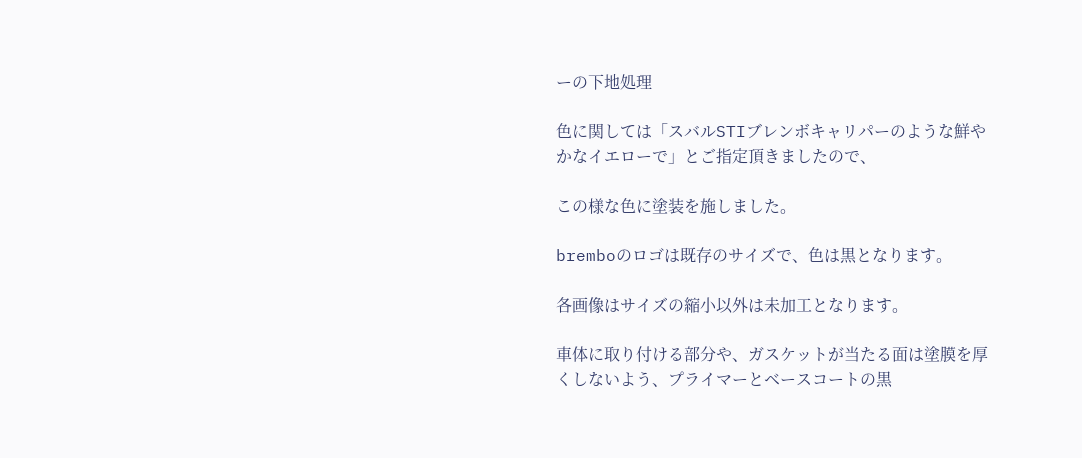ーの下地処理

色に関しては「スバルSTIブレンボキャリパーのような鮮やかなイエローで」とご指定頂きましたので、

この様な色に塗装を施しました。

bremboのロゴは既存のサイズで、色は黒となります。

各画像はサイズの縮小以外は未加工となります。

車体に取り付ける部分や、ガスケットが当たる面は塗膜を厚くしないよう、プライマーとベースコートの黒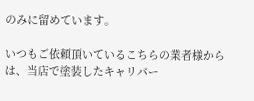のみに留めています。

いつもご依頼頂いているこちらの業者様からは、当店で塗装したキャリパー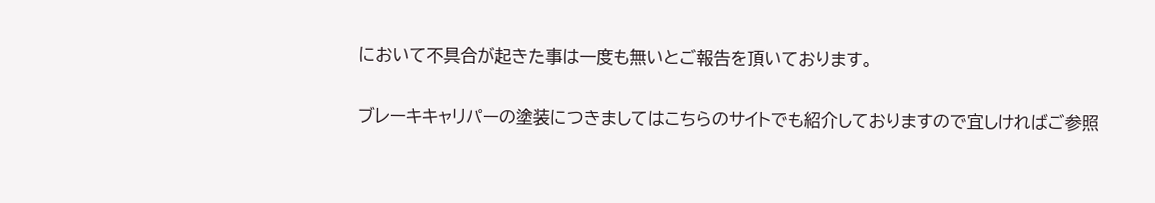において不具合が起きた事は一度も無いとご報告を頂いております。

ブレーキキャリパーの塗装につきましてはこちらのサイトでも紹介しておりますので宜しければご参照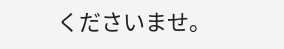くださいませ。